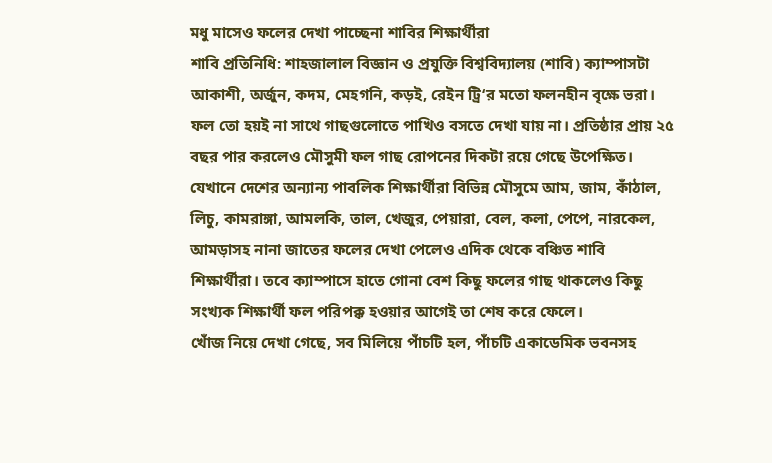মধু মাসেও ফলের দেখা পাচ্ছেনা শাবির শিক্ষার্থীরা
শাবি প্রতিনিধি: শাহজালাল বিজ্ঞান ও প্রযুক্তি বিশ্ববিদ্যালয় (শাবি) ক্যাম্পাসটা আকাশী, অর্জুন, কদম, মেহগনি, কড়ই, রেইন ট্রি‘র মতো ফলনহীন বৃক্ষে ভরা। ফল তো হয়ই না সাথে গাছগুলোতে পাখিও বসতে দেখা যায় না। প্রতিষ্ঠার প্রায় ২৫ বছর পার করলেও মৌসুমী ফল গাছ রোপনের দিকটা রয়ে গেছে উপেক্ষিত। যেখানে দেশের অন্যান্য পাবলিক শিক্ষার্থীরা বিভিন্ন মৌসুমে আম, জাম, কাঁঠাল, লিচু, কামরাঙ্গা, আমলকি, তাল, খেজুর, পেয়ারা, বেল, কলা, পেপে, নারকেল, আমড়াসহ নানা জাতের ফলের দেখা পেলেও এদিক থেকে বঞ্চিত শাবি শিক্ষার্থীরা। তবে ক্যাম্পাসে হাতে গোনা বেশ কিছু ফলের গাছ থাকলেও কিছু সংখ্যক শিক্ষার্থী ফল পরিপক্ক হওয়ার আগেই তা শেষ করে ফেলে।
খোঁজ নিয়ে দেখা গেছে, সব মিলিয়ে পাঁচটি হল, পাঁচটি একাডেমিক ভবনসহ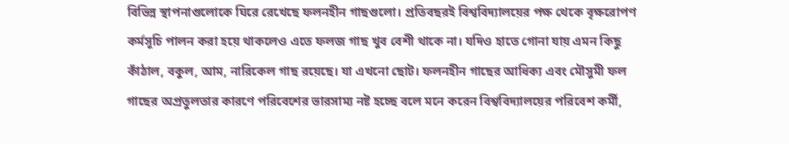বিভিন্ন স্থাপনাগুলোকে ঘিরে রেখেছে ফলনহীন গাছগুলো। প্রতিবছরই বিশ্ববিদ্যালয়ের পক্ষ থেকে বৃক্ষরোপণ কর্মসূচি পালন করা হয়ে থাকলেও এতে ফলজ গাছ খুব বেশী থাকে না। যদিও হাতে গোনা যায় এমন কিছু কাঁঠাল, বকুল, আম, নারিকেল গাছ রয়েছে। যা এখনো ছোট। ফলনহীন গাছের আধিক্য এবং মৌসুমী ফল গাছের অপ্রতুলতার কারণে পরিবেশের ভারসাম্য নষ্ট হচ্ছে বলে মনে করেন বিশ্ববিদ্যালয়ের পরিবেশ কর্মী,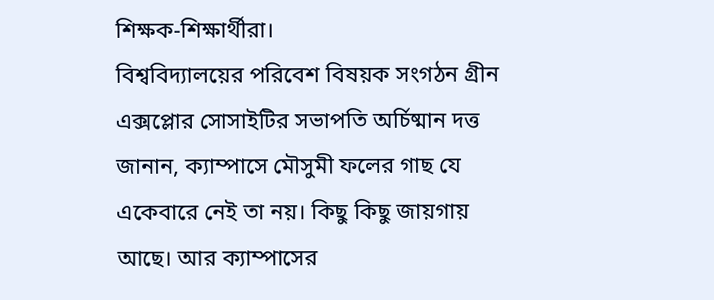শিক্ষক-শিক্ষার্থীরা।
বিশ্ববিদ্যালয়ের পরিবেশ বিষয়ক সংগঠন গ্রীন এক্সপ্লোর সোসাইটির সভাপতি অর্চিষ্মান দত্ত জানান, ক্যাম্পাসে মৌসুমী ফলের গাছ যে একেবারে নেই তা নয়। কিছু কিছু জায়গায় আছে। আর ক্যাম্পাসের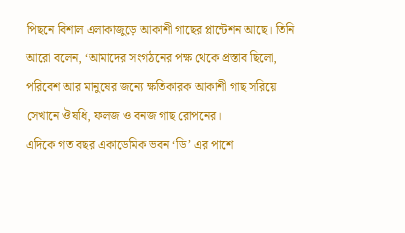পিছনে বিশাল এলাকাজুড়ে আকাশী গাছের প্লান্টেশন আছে। তিনি আরো বলেন, ‘আমাদের সংগঠনের পক্ষ থেকে প্রস্তাব ছিলো, পরিবেশ আর মানুষের জন্যে ক্ষতিকারক আকাশী গাছ সরিয়ে সেখানে ঔষধি, ফলজ ও বনজ গাছ রোপনের।
এদিকে গত বছর একাডেমিক ভবন ‘ডি’ এর পাশে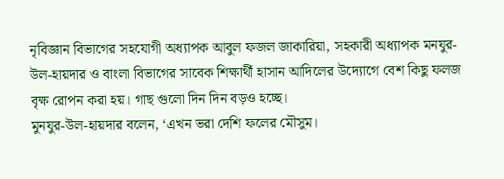নৃবিজ্ঞান বিভাগের সহযোগী অধ্যাপক আবুল ফজল জাকারিয়া, সহকারী অধ্যাপক মনযুর-উল-হায়দার ও বাংলা বিভাগের সাবেক শিক্ষার্থী হাসান আদিলের উদ্যোগে বেশ কিছু ফলজ বৃক্ষ রোপন করা হয়। গাছ গুলো দিন দিন বড়ও হচ্ছে।
মুনযুর-উল-হায়দার বলেন, ‘এখন ভরা দেশি ফলের মৌসুম।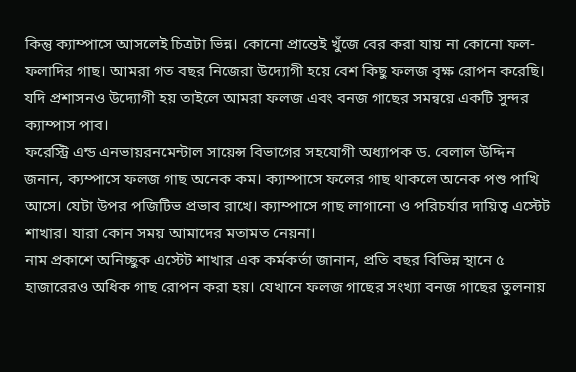কিন্তু ক্যাম্পাসে আসলেই চিত্রটা ভিন্ন। কোনো প্রান্তেই খুঁজে বের করা যায় না কোনো ফল-ফলাদির গাছ। আমরা গত বছর নিজেরা উদ্যোগী হয়ে বেশ কিছু ফলজ বৃক্ষ রোপন করেছি। যদি প্রশাসনও উদ্যোগী হয় তাইলে আমরা ফলজ এবং বনজ গাছের সমন্বয়ে একটি সুন্দর ক্যাম্পাস পাব।
ফরেস্ট্রি এন্ড এনভায়রনমেন্টাল সায়েন্স বিভাগের সহযোগী অধ্যাপক ড. বেলাল উদ্দিন জনান, ক্যম্পাসে ফলজ গাছ অনেক কম। ক্যাম্পাসে ফলের গাছ থাকলে অনেক পশু পাখি আসে। যেটা উপর পজিটিভ প্রভাব রাখে। ক্যাম্পাসে গাছ লাগানো ও পরিচর্যার দায়িত্ব এস্টেট শাখার। যারা কোন সময় আমাদের মতামত নেয়না।
নাম প্রকাশে অনিচ্ছুক এস্টেট শাখার এক কর্মকর্তা জানান, প্রতি বছর বিভিন্ন স্থানে ৫ হাজারেরও অধিক গাছ রোপন করা হয়। যেখানে ফলজ গাছের সংখ্যা বনজ গাছের তুলনায়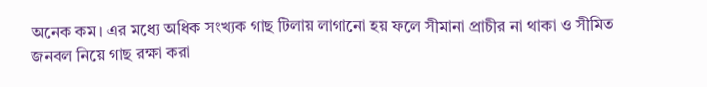অনেক কম। এর মধ্যে অধিক সংখ্যক গাছ টিলায় লাগানো হয় ফলে সীমানা প্রাচীর না থাকা ও সীমিত জনবল নিয়ে গাছ রক্ষা করা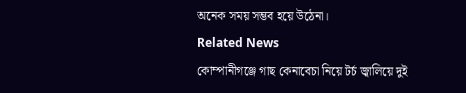অনেক সময় সম্ভব হয়ে উঠেনা।
Related News
কোম্পানীগঞ্জে গাছ কেনাবেচা নিয়ে টর্চ জ্বালিয়ে দুই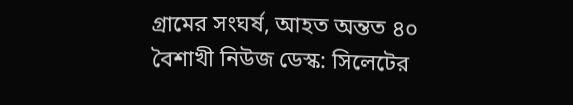গ্রামের সংঘর্ষ, আহত অন্তত ৪০
বৈশাখী নিউজ ডেস্ক: সিলেটের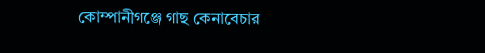কোম্পানীগঞ্জে গাছ কেনাবেচার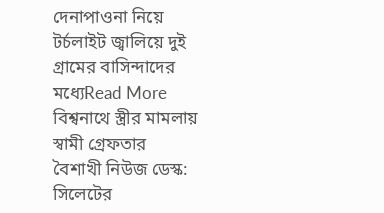দেনাপাওনা নিয়ে টর্চলাইট জ্বালিয়ে দুই গ্রামের বাসিন্দাদের মধ্যেRead More
বিশ্বনাথে স্ত্রীর মামলায় স্বামী গ্রেফতার
বৈশাখী নিউজ ডেস্ক: সিলেটের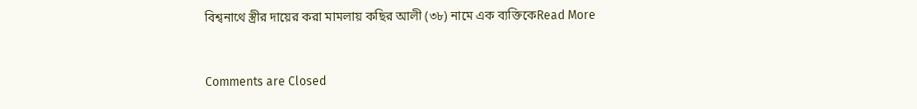বিশ্বনাথে স্ত্রীর দায়ের করা মামলায় কছির আলী (৩৮) নামে এক ব্যক্তিকেRead More



Comments are Closed